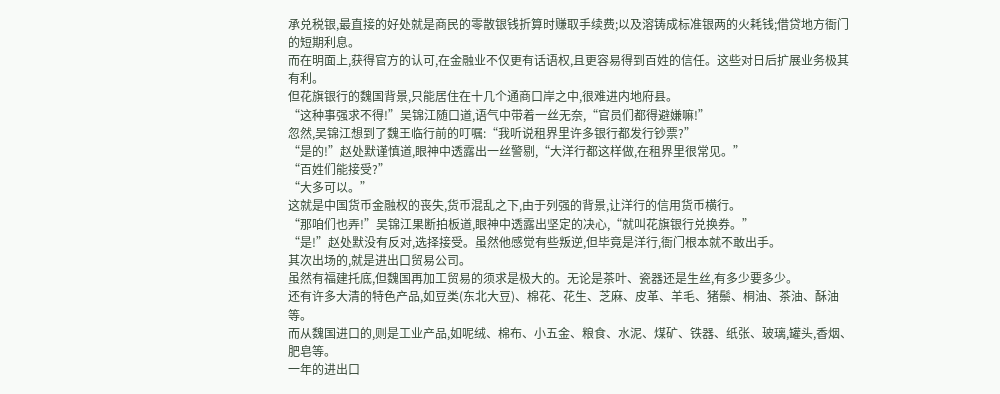承兑税银,最直接的好处就是商民的零散银钱折算时赚取手续费;以及溶铸成标准银两的火耗钱;借贷地方衙门的短期利息。
而在明面上,获得官方的认可,在金融业不仅更有话语权,且更容易得到百姓的信任。这些对日后扩展业务极其有利。
但花旗银行的魏国背景,只能居住在十几个通商口岸之中,很难进内地府县。
“这种事强求不得!”吴锦江随口道,语气中带着一丝无奈,“官员们都得避嫌嘛!”
忽然,吴锦江想到了魏王临行前的叮嘱:“我听说租界里许多银行都发行钞票?”
“是的!”赵处默谨慎道,眼神中透露出一丝警剔,“大洋行都这样做,在租界里很常见。”
“百姓们能接受?”
“大多可以。”
这就是中国货币金融权的丧失,货币混乱之下,由于列强的背景,让洋行的信用货币横行。
“那咱们也弄!”吴锦江果断拍板道,眼神中透露出坚定的决心,“就叫花旗银行兑换券。”
“是!”赵处默没有反对,选择接受。虽然他感觉有些叛逆,但毕竟是洋行,衙门根本就不敢出手。
其次出场的,就是进出口贸易公司。
虽然有福建托底,但魏国再加工贸易的须求是极大的。无论是茶叶、瓷器还是生丝,有多少要多少。
还有许多大清的特色产品,如豆类(东北大豆)、棉花、花生、芝麻、皮革、羊毛、猪鬃、桐油、茶油、酥油等。
而从魏国进口的,则是工业产品,如呢绒、棉布、小五金、粮食、水泥、煤矿、铁器、纸张、玻璃,罐头,香烟、肥皂等。
一年的进出口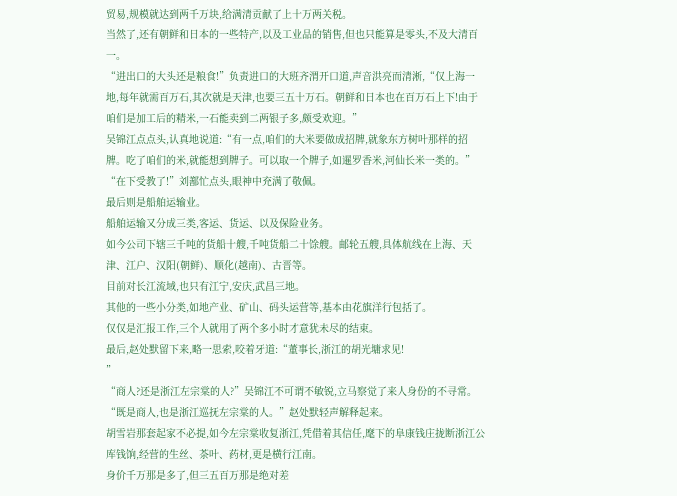贸易,规模就达到两千万块,给满清贡献了上十万两关税。
当然了,还有朝鲜和日本的一些特产,以及工业品的销售,但也只能算是零头,不及大清百一。
“进出口的大头还是粮食!”负责进口的大班齐渭开口道,声音洪亮而清淅,“仅上海一地,每年就需百万石,其次就是天津,也要三五十万石。朝鲜和日本也在百万石上下!由于咱们是加工后的精米,一石能卖到二两银子多,颇受欢迎。”
吴锦江点点头,认真地说道:“有一点,咱们的大米要做成招牌,就象东方树叶那样的招牌。吃了咱们的米,就能想到牌子。可以取一个牌子,如暹罗香米,河仙长米一类的。”
“在下受教了!”刘鄯忙点头,眼神中充满了敬佩。
最后则是船舶运输业。
船舶运输又分成三类,客运、货运、以及保险业务。
如今公司下辖三千吨的货船十艘,千吨货船二十馀艘。邮轮五艘,具体航线在上海、天津、江户、汉阳(朝鲜)、顺化(越南)、古晋等。
目前对长江流域,也只有江宁,安庆,武昌三地。
其他的一些小分类,如地产业、矿山、码头运营等,基本由花旗洋行包括了。
仅仅是汇报工作,三个人就用了两个多小时才意犹未尽的结束。
最后,赵处默留下来,略一思索,咬着牙道:“董事长,浙江的胡光墉求见!
”
“商人?还是浙江左宗棠的人?”吴锦江不可谓不敏锐,立马察觉了来人身份的不寻常。
“既是商人,也是浙江巡抚左宗棠的人。”赵处默轻声解释起来。
胡雪岩那套起家不必提,如今左宗棠收复浙江,凭借着其信任,麾下的阜康钱庄拢断浙江公库钱饷,经营的生丝、茶叶、药材,更是横行江南。
身价千万那是多了,但三五百万那是绝对差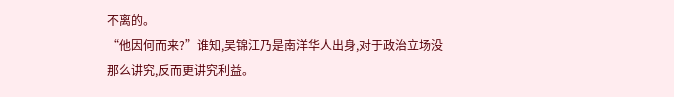不离的。
“他因何而来?”谁知,吴锦江乃是南洋华人出身,对于政治立场没那么讲究,反而更讲究利益。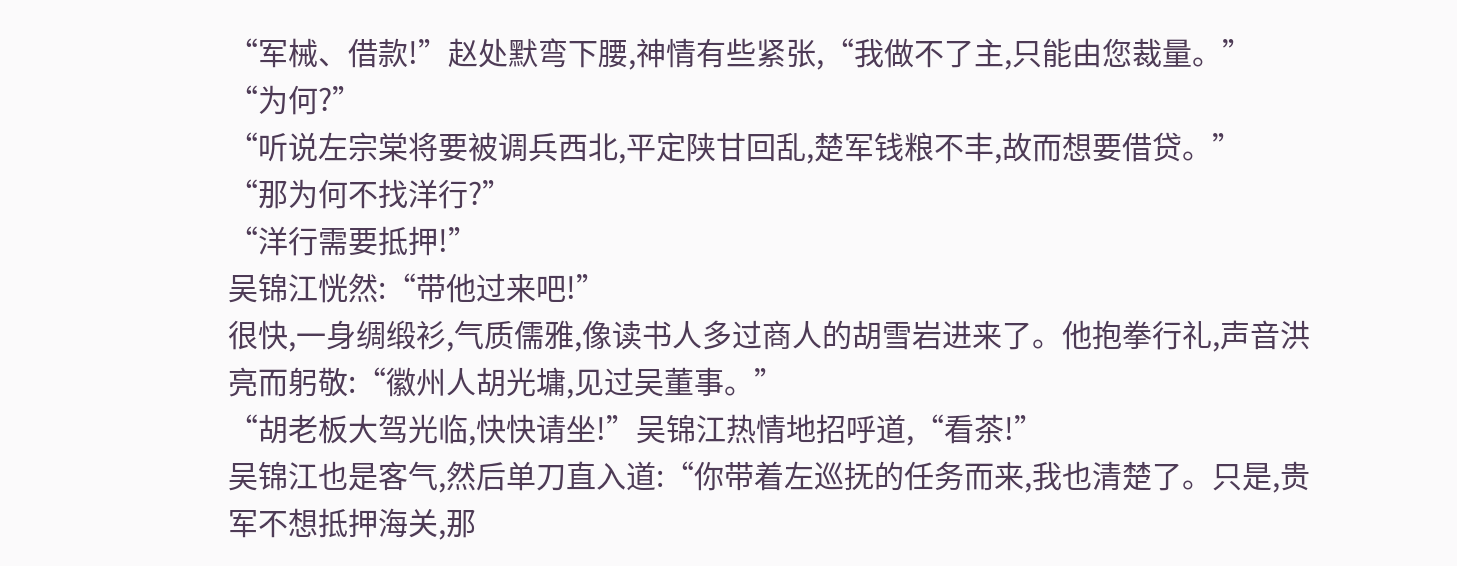“军械、借款!”赵处默弯下腰,神情有些紧张,“我做不了主,只能由您裁量。”
“为何?”
“听说左宗棠将要被调兵西北,平定陕甘回乱,楚军钱粮不丰,故而想要借贷。”
“那为何不找洋行?”
“洋行需要抵押!”
吴锦江恍然:“带他过来吧!”
很快,一身绸缎衫,气质儒雅,像读书人多过商人的胡雪岩进来了。他抱拳行礼,声音洪亮而躬敬:“徽州人胡光墉,见过吴董事。”
“胡老板大驾光临,快快请坐!”吴锦江热情地招呼道,“看茶!”
吴锦江也是客气,然后单刀直入道:“你带着左巡抚的任务而来,我也清楚了。只是,贵军不想抵押海关,那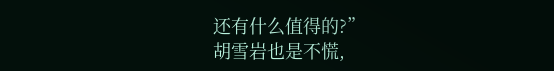还有什么值得的?”
胡雪岩也是不慌,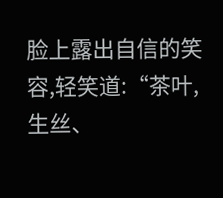脸上露出自信的笑容,轻笑道:“茶叶,生丝、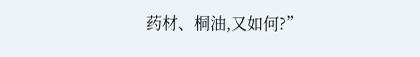药材、桐油,又如何?”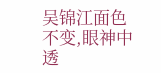吴锦江面色不变,眼神中透